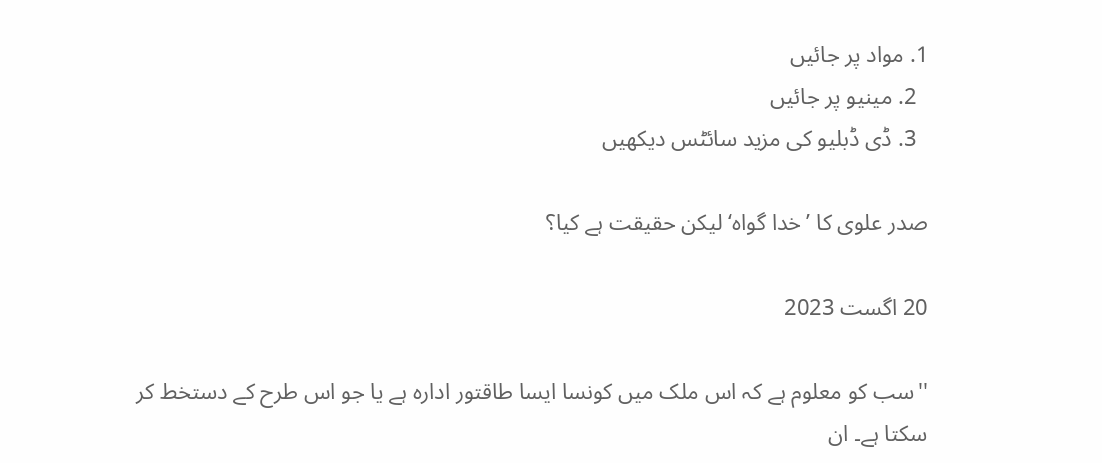1. مواد پر جائیں
  2. مینیو پر جائیں
  3. ڈی ڈبلیو کی مزید سائٹس دیکھیں

صدر علوی کا ’خدا گواہ‘ لیکن حقیقت ہے کیا؟

20 اگست 2023

''سب کو معلوم ہے کہ اس ملک میں کونسا ایسا طاقتور ادارہ ہے یا جو اس طرح کے دستخط کر سکتا ہے۔ ان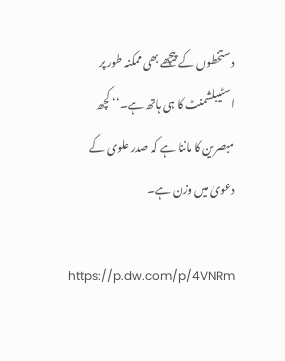دستخطوں کے پیچھے بھی ممکنہ طور پر اسٹیبلشمنٹ کا ہی ہاتھ ہے۔‘‘ کچھ مبصرین کا ماننا ہے کہ صدر علوی کے دعویٰ میں وزن ہے۔

https://p.dw.com/p/4VNRm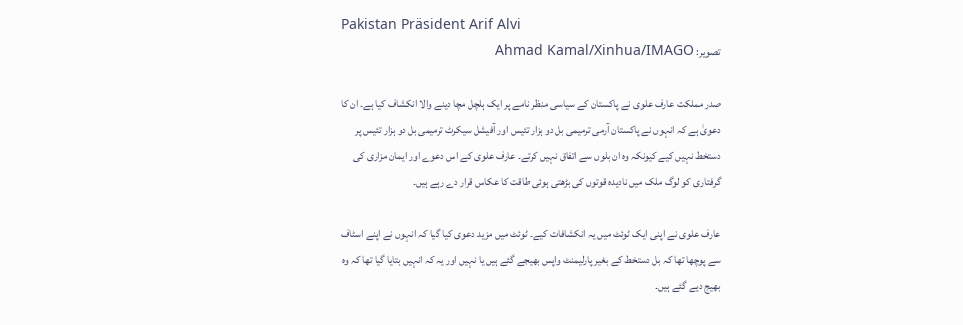Pakistan Präsident Arif Alvi
تصویر: Ahmad Kamal/Xinhua/IMAGO

صدر مملکت عارف علوی نے پاکستان کے سیاسی منظر نامے پر ایک ہلچل مچا دینے والا انکشاف کیا ہے۔ ان کا دعویٰ ہے کہ انہوں نے پاکستان آرمی ترمیمی بل دو ہزار تئیس اور آفیشل سیکرٹ ترمیمی بل دو ہزار تئیس پر دستخط نہیں کیے کیونکہ وہ ان بلوں سے اتفاق نہیں کرتے۔ عارف علوی کے اس دعوے اور ایمان مزاری کی گرفتاری کو لوگ ملک میں نادیدہ قوتوں کی بڑھتی ہوئی طاقت کا عکاس قرار دے رہے ہیں۔

عارف علوی نے اپنی ایک ٹوئٹ میں یہ انکشافات کیے۔ ٹوئٹ میں مزید دعوی کیا گیا کہ انہوں نے اپنے اسٹاف سے پوچھا تھا کہ بل دستخط کے بغیر پارلیمنٹ واپس بھیجے گئے ہیں یا نہیں اور یہ کہ انہیں بتایا گیا تھا کہ وہ بھیج دیے گئے ہیں۔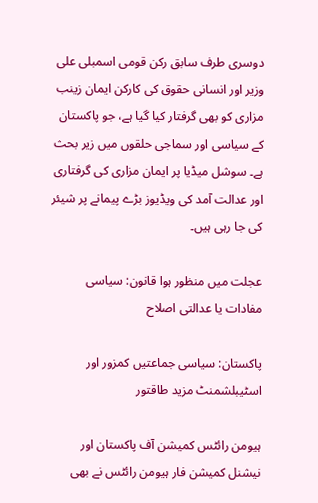دوسری طرف سابق رکن قومی اسمبلی علی وزیر اور انسانی حقوق کی کارکن ایمان زینب مزاری کو بھی گرفتار کیا گیا ہے، جو پاکستان کے سیاسی اور سماجی حلقوں میں زیر بحث ہے۔ سوشل میڈیا پر ایمان مزاری کی گرفتاری اور عدالت آمد کی ویڈیوز بڑے پیمانے پر شیئر کی جا رہی ہیں۔

عجلت میں منظور ہوا قانون: سیاسی مفادات یا عدالتی اصلاح

پاکستان: سیاسی جماعتیں کمزور اور اسٹیبلشمنٹ مزید طاقتور

ہیومن رائٹس کمیشن آف پاکستان اور نیشنل کمیشن فار ہیومن رائٹس نے بھی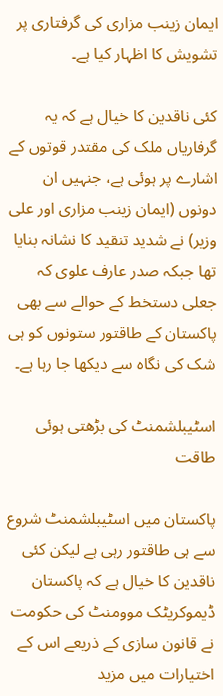ایمان زینب مزاری کی گرفتاری پر تشویش کا اظہار کیا ہے۔

کئی ناقدین کا خیال ہے کہ یہ گرفاریاں ملک کی مقتدر قوتوں کے اشارے پر ہوئی ہے، جنہیں ان دونوں (ایمان زینب مزاری اور علی وزیر) نے شدید تنقید کا نشانہ بنایا تھا جبکہ صدر عارف علوی کہ جعلی دستخط کے حوالے سے بھی پاکستان کے طاقتور ستونوں کو ہی شک کی نگاہ سے دیکھا جا رہا ہے۔

اسٹیبلشمنٹ کی بڑھتی ہوئی طاقت

پاکستان میں اسٹیبلشمنٹ شروع سے ہی طاقتور رہی ہے لیکن کئی ناقدین کا خیال ہے کہ پاکستان ڈیموکریٹک موومنٹ کی حکومت نے قانون سازی کے ذریعے اس کے اختیارات میں مزید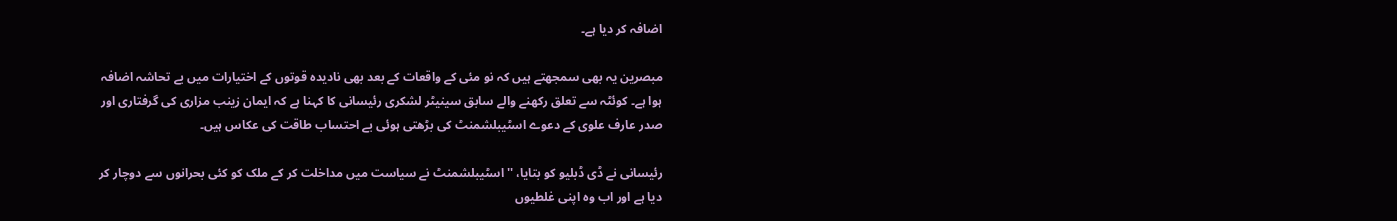اضافہ کر دیا ہے۔

مبصرین یہ بھی سمجھتے ہیں کہ نو مئی کے واقعات کے بعد بھی نادیدہ قوتوں کے اختیارات میں بے تحاشہ اضافہ ہوا ہے۔ کوئٹہ سے تعلق رکھنے والے سابق سینیٹر لشکری رئیسانی کا کہنا ہے کہ ایمان زینب مزاری کی گرفتاری اور صدر عارف علوی کے دعوے اسٹیبلشمنٹ کی بڑھتی ہوئی بے احتساب طاقت کی عکاس ہیں۔

رئیسانی نے ڈی ڈبلیو کو بتایا، ''اسٹیبلشمنٹ نے سیاست میں مداخلت کر کے ملک کو کئی بحرانوں سے دوچار کر دیا ہے اور اب وہ اپنی غلطیوں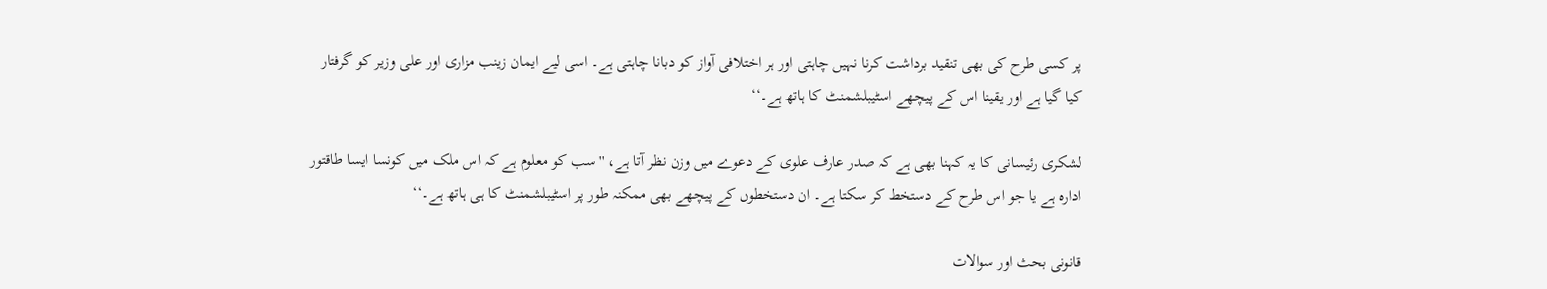پر کسی طرح کی بھی تنقید برداشت کرنا نہیں چاہتی اور ہر اختلافی آواز کو دبانا چاہتی ہے۔ اسی لیے ایمان زینب مزاری اور علی وزیر کو گرفتار کیا گیا ہے اور یقینا اس کے پیچھے اسٹیبلشمنٹ کا ہاتھ ہے۔‘‘

لشکری رئیسانی کا یہ کہنا بھی ہے کہ صدر عارف علوی کے دعوے میں وزن نظر آتا ہے، ''سب کو معلوم ہے کہ اس ملک میں کونسا ایسا طاقتور ادارہ ہے یا جو اس طرح کے دستخط کر سکتا ہے۔ ان دستخطوں کے پیچھے بھی ممکنہ طور پر اسٹیبلشمنٹ کا ہی ہاتھ ہے۔‘‘

قانونی بحث اور سوالات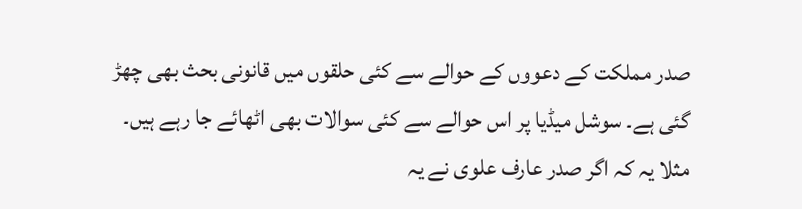صدر مملکت کے دعووں کے حوالے سے کئی حلقوں میں قانونی بحث بھی چھڑ گئی ہے۔ سوشل میڈیا پر اس حوالے سے کئی سوالات بھی اٹھائے جا رہے ہیں۔ مثلا یہ کہ اگر صدر عارف علوی نے یہ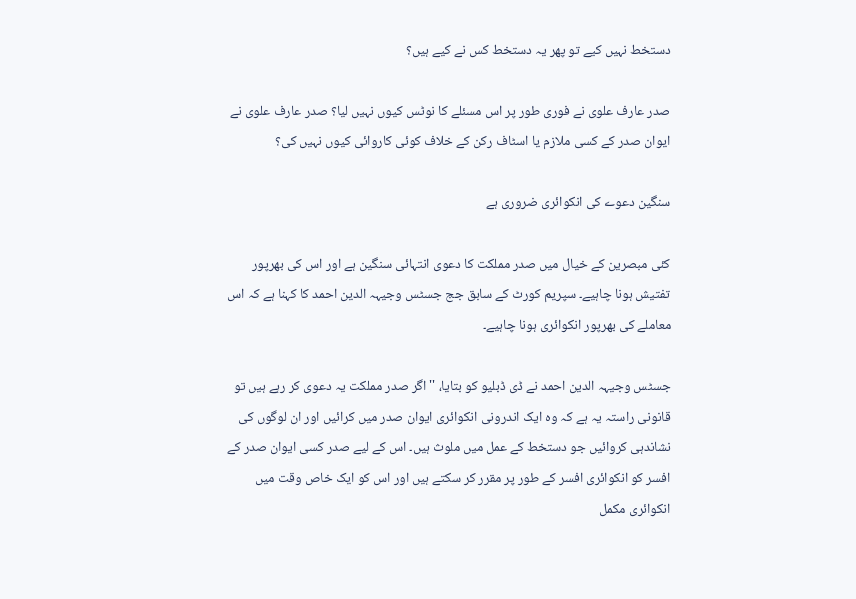دستخط نہیں کیے تو پھر یہ دستخط کس نے کیے ہیں؟

صدر عارف علوی نے فوری طور پر اس مسئلے کا نوٹس کیوں نہیں لیا؟ صدر عارف علوی نے ایوان صدر کے کسی ملازم یا اسٹاف رکن کے خلاف کوئی کاروائی کیوں نہیں کی؟

سنگین دعوے کی انکوائری ضروری ہے

کئی مبصرین کے خیال میں صدر مملکت کا دعوی انتہائی سنگین ہے اور اس کی بھرپور تفتیش ہونا چاہیے۔ سپریم کورٹ کے سابق جج جسٹس وجیہہ الدین احمد کا کہنا ہے کہ اس معاملے کی بھرپور انکوائری ہونا چاہیے۔

جسٹس وجیہہ الدین احمد نے ڈی ڈبلیو کو بتایا، ''اگر صدر مملکت یہ دعوی کر رہے ہیں تو قانونی راستہ یہ ہے کہ وہ ایک اندرونی انکوائری ایوان صدر میں کرائیں اور ان لوگوں کی نشاندہی کروائیں جو دستخط کے عمل میں ملوث ہیں۔ اس کے لیے صدر کسی ایوان صدر کے افسر کو انکوائری افسر کے طور پر مقرر کر سکتے ہیں اور اس کو ایک خاص وقت میں انکوائری مکمل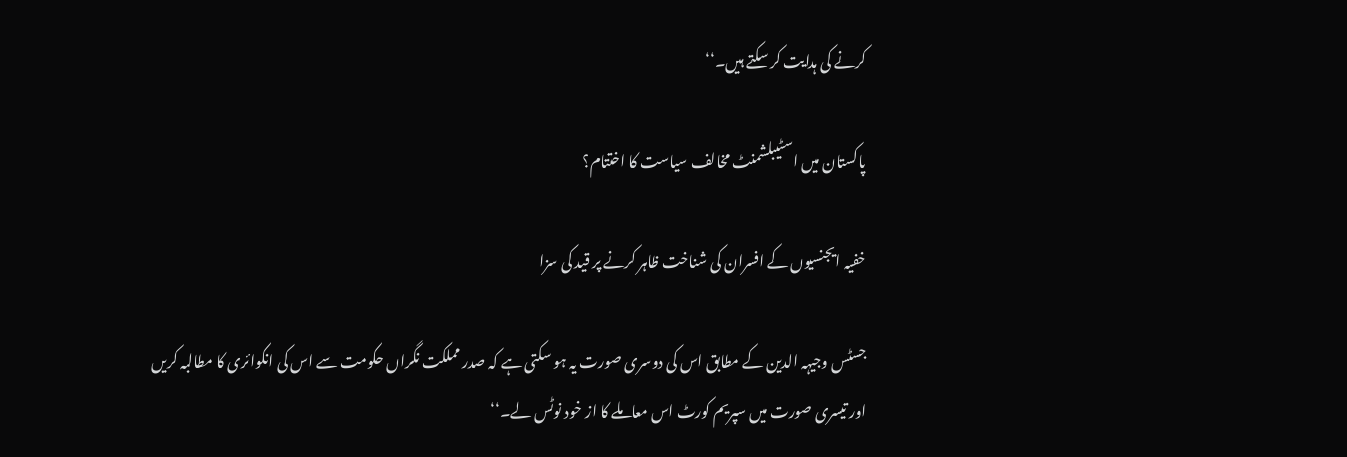کرنے کی ہدایت کر سکتے ہیں۔‘‘

پاکستان میں اسٹیبلشمنٹ مخالف سیاست کا اختتام؟

خفیہ ایجنسیوں کے افسران کی شناخت ظاہر کرنے پر قید کی سزا

جسٹس وجیہہ الدین کے مطابق اس کی دوسری صورت یہ ہو سکتی ہے کہ صدر مملکت نگراں حکومت سے اس کی انکوائری کا مطالبہ کریں اور تیسری صورت میں سپریم کورٹ اس معاملے کا از خود نوٹس لے۔‘‘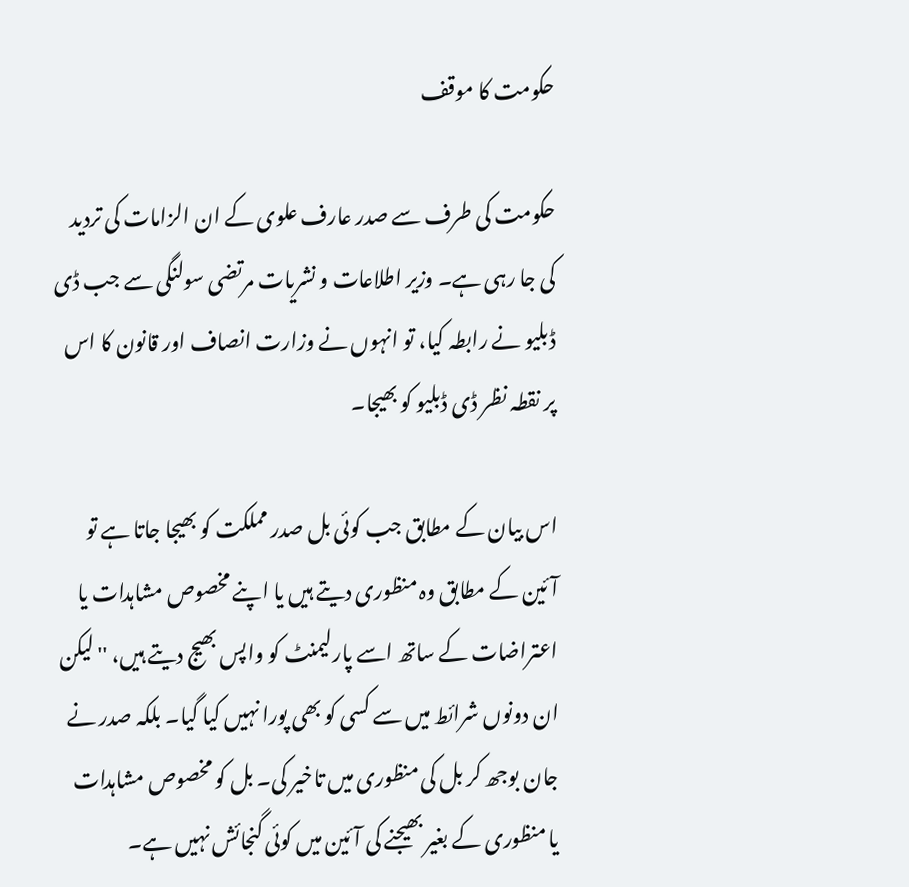حکومت کا موقف

حکومت کی طرف سے صدر عارف علوی کے ان الزامات کی تردید کی جا رہی ہے۔ وزیر اطلاعات و نشریات مرتضی سولنگی سے جب ڈی ڈبلیو نے رابطہ کیا، تو انہوں نے وزارت انصاف اور قانون کا اس پر نقطہ نظر ڈی ڈبلیو کو بھیجا۔

اس بیان کے مطابق جب کوئی بل صدر مملکت کو بھیجا جاتا ہے تو آئین کے مطابق وہ منظوری دیتے ہیں یا اپنے مخصوص مشاہدات یا اعتراضات کے ساتھ اسے پارلیمنٹ کو واپس بھیج دیتے ہیں، ''لیکن ان دونوں شرائط میں سے کسی کو بھی پورا نہیں کیا گیا۔ بلکہ صدر نے جان بوجھ کر بل کی منظوری میں تاخیر کی۔ بل کو مخصوص مشاہدات یا منظوری کے بغیر بھیجنے کی آئین میں کوئی گنجائش نہیں ہے۔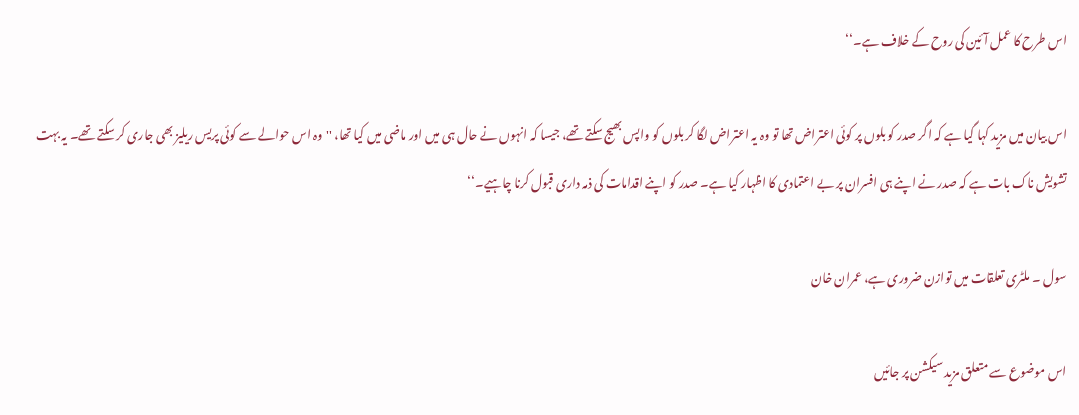اس طرح کا عمل آئین کی روح کے خلاف ہے۔‘‘

اس بیان میں مزید کہا گیا ہے کہ اگر صدر کو بلوں پر کوئی اعتراض تھا تو وہ یہ اعتراض لگا کر بلوں کو واپس بھیج سکتے تھے، جیسا کہ انہوں نے حال ہی میں اور ماضی میں کیا تھا، ''وہ اس حوالے سے کوئی پریس ریلیز بھی جاری کر سکتے تھے۔ یہ بہت تشویش ناک بات ہے کہ صدر نے اپنے ہی افسران پر بے اعتمادی کا اظہار کیا ہے۔ صدر کو اپنے اقدامات کی ذمہ داری قبول کرنا چاہیے۔‘‘

سول ۔ ملٹری تعلقات میں توازن ضروری ہے، عمران خان

اس موضوع سے متعلق مزید سیکشن پر جائیں